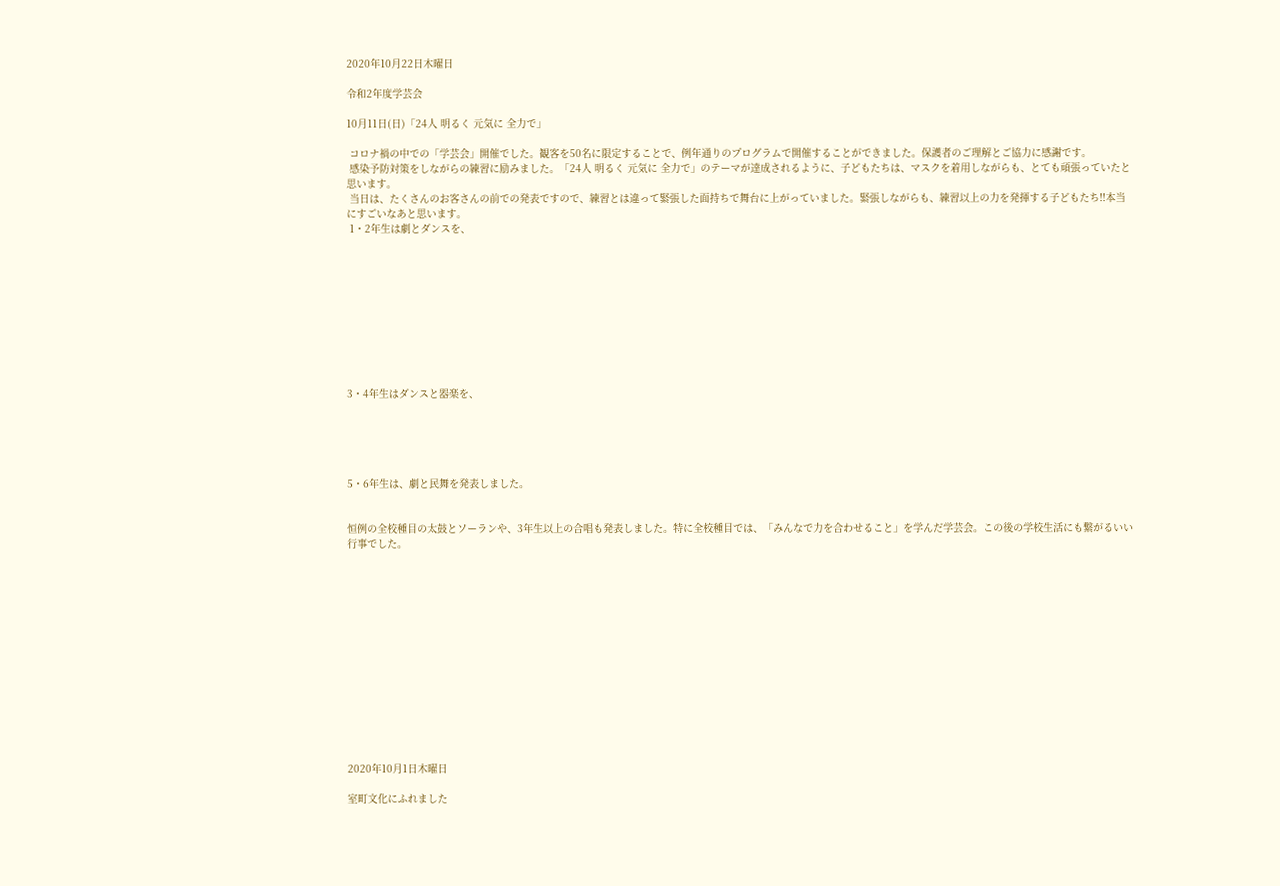2020年10月22日木曜日

令和2年度学芸会

10月11日(日)「24人 明るく 元気に 全力で」

 コロナ禍の中での「学芸会」開催でした。観客を50名に限定することで、例年通りのプログラムで開催することができました。保護者のご理解とご協力に感謝です。
 感染予防対策をしながらの練習に励みました。「24人 明るく 元気に 全力で」のテーマが達成されるように、子どもたちは、マスクを着用しながらも、とても頑張っていたと思います。
 当日は、たくさんのお客さんの前での発表ですので、練習とは違って緊張した面持ちで舞台に上がっていました。緊張しながらも、練習以上の力を発揮する子どもたち!!本当にすごいなあと思います。
 1・2年生は劇とダンスを、










3・4年生はダンスと器楽を、





5・6年生は、劇と民舞を発表しました。


恒例の全校種目の太鼓とソーランや、3年生以上の合唱も発表しました。特に全校種目では、「みんなで力を合わせること」を学んだ学芸会。この後の学校生活にも繋がるいい行事でした。














2020年10月1日木曜日

室町文化にふれました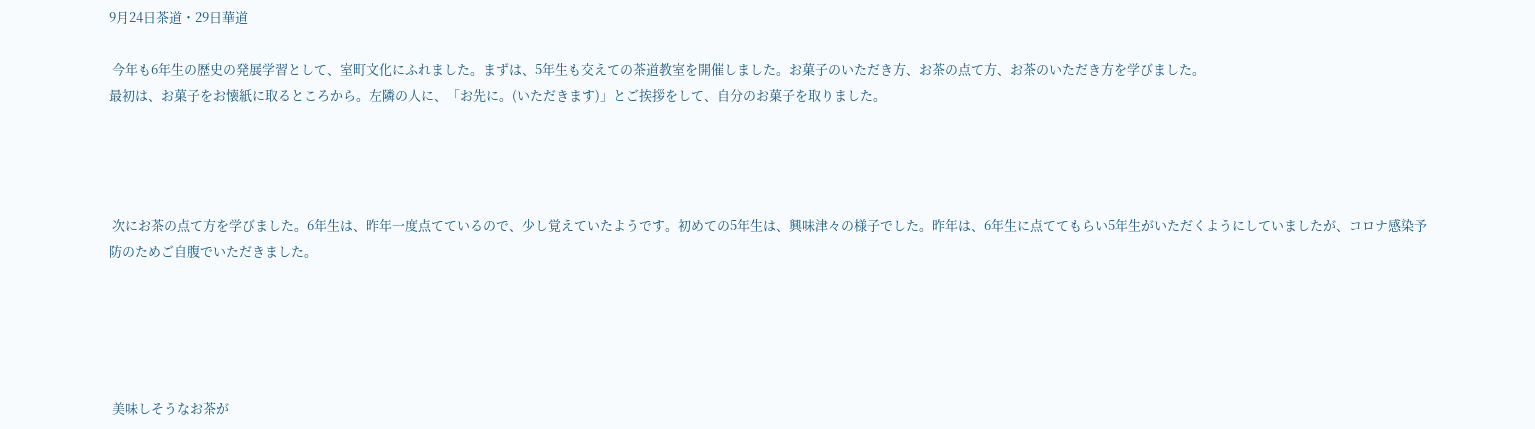9月24日茶道・29日華道

 今年も6年生の歴史の発展学習として、室町文化にふれました。まずは、5年生も交えての茶道教室を開催しました。お菓子のいただき方、お茶の点て方、お茶のいただき方を学びました。
最初は、お菓子をお懐紙に取るところから。左隣の人に、「お先に。(いただきます)」とご挨拶をして、自分のお菓子を取りました。




 次にお茶の点て方を学びました。6年生は、昨年一度点てているので、少し覚えていたようです。初めての5年生は、興味津々の様子でした。昨年は、6年生に点ててもらい5年生がいただくようにしていましたが、コロナ感染予防のためご自腹でいただきました。





 美味しそうなお茶が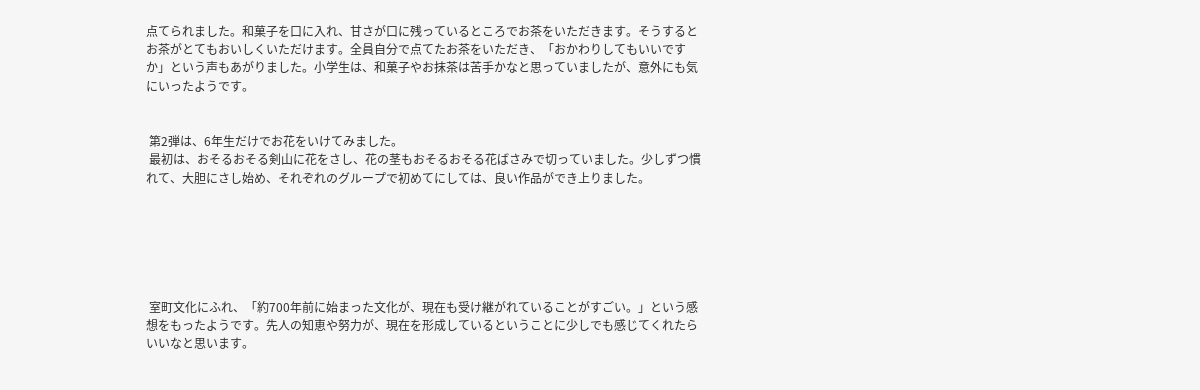点てられました。和菓子を口に入れ、甘さが口に残っているところでお茶をいただきます。そうするとお茶がとてもおいしくいただけます。全員自分で点てたお茶をいただき、「おかわりしてもいいですか」という声もあがりました。小学生は、和菓子やお抹茶は苦手かなと思っていましたが、意外にも気にいったようです。


 第2弾は、6年生だけでお花をいけてみました。
 最初は、おそるおそる剣山に花をさし、花の茎もおそるおそる花ばさみで切っていました。少しずつ慣れて、大胆にさし始め、それぞれのグループで初めてにしては、良い作品ができ上りました。






 室町文化にふれ、「約700年前に始まった文化が、現在も受け継がれていることがすごい。」という感想をもったようです。先人の知恵や努力が、現在を形成しているということに少しでも感じてくれたらいいなと思います。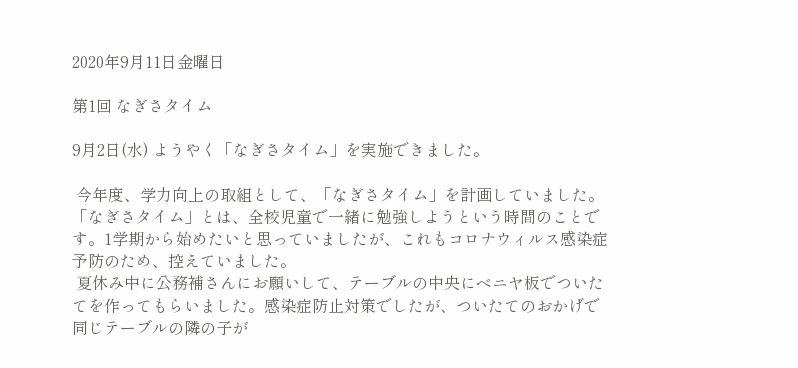2020年9月11日金曜日

第1回 なぎさタイム

9月2日(水) ようやく「なぎさタイム」を実施できました。

 今年度、学力向上の取組として、「なぎさタイム」を計画していました。「なぎさタイム」とは、全校児童で一緒に勉強しようという時間のことです。1学期から始めたいと思っていましたが、これもコロナウィルス感染症予防のため、控えていました。
 夏休み中に公務補さんにお願いして、テーブルの中央にベニヤ板でついたてを作ってもらいました。感染症防止対策でしたが、ついたてのおかげで同じテーブルの隣の子が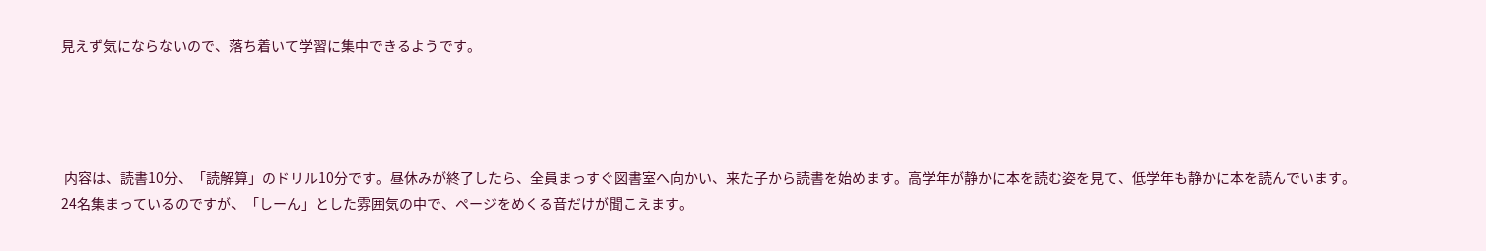見えず気にならないので、落ち着いて学習に集中できるようです。




 内容は、読書10分、「読解算」のドリル10分です。昼休みが終了したら、全員まっすぐ図書室へ向かい、来た子から読書を始めます。高学年が静かに本を読む姿を見て、低学年も静かに本を読んでいます。24名集まっているのですが、「しーん」とした雰囲気の中で、ページをめくる音だけが聞こえます。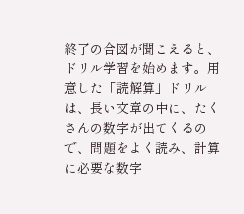終了の合図が聞こえると、ドリル学習を始めます。用意した「読解算」ドリルは、長い文章の中に、たくさんの数字が出てくるので、問題をよく読み、計算に必要な数字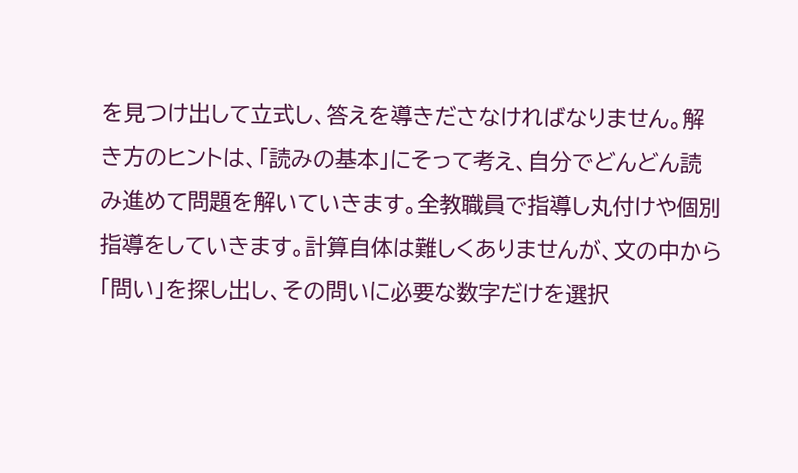を見つけ出して立式し、答えを導きださなければなりません。解き方のヒントは、「読みの基本」にそって考え、自分でどんどん読み進めて問題を解いていきます。全教職員で指導し丸付けや個別指導をしていきます。計算自体は難しくありませんが、文の中から「問い」を探し出し、その問いに必要な数字だけを選択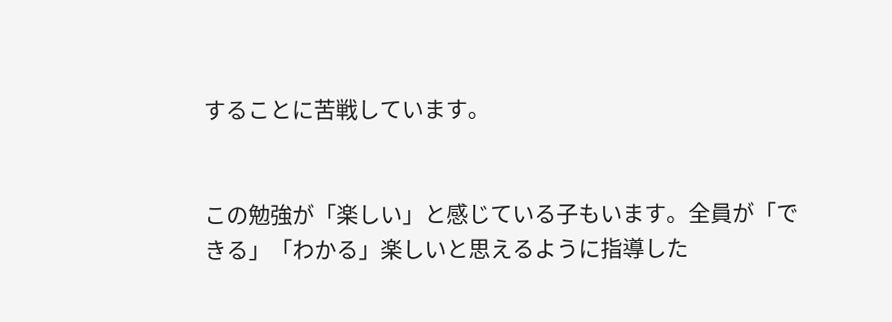することに苦戦しています。


この勉強が「楽しい」と感じている子もいます。全員が「できる」「わかる」楽しいと思えるように指導した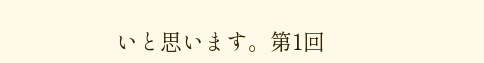いと思います。第1回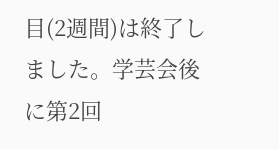目(2週間)は終了しました。学芸会後に第2回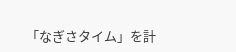「なぎさタイム」を計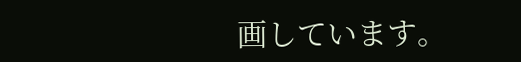画しています。